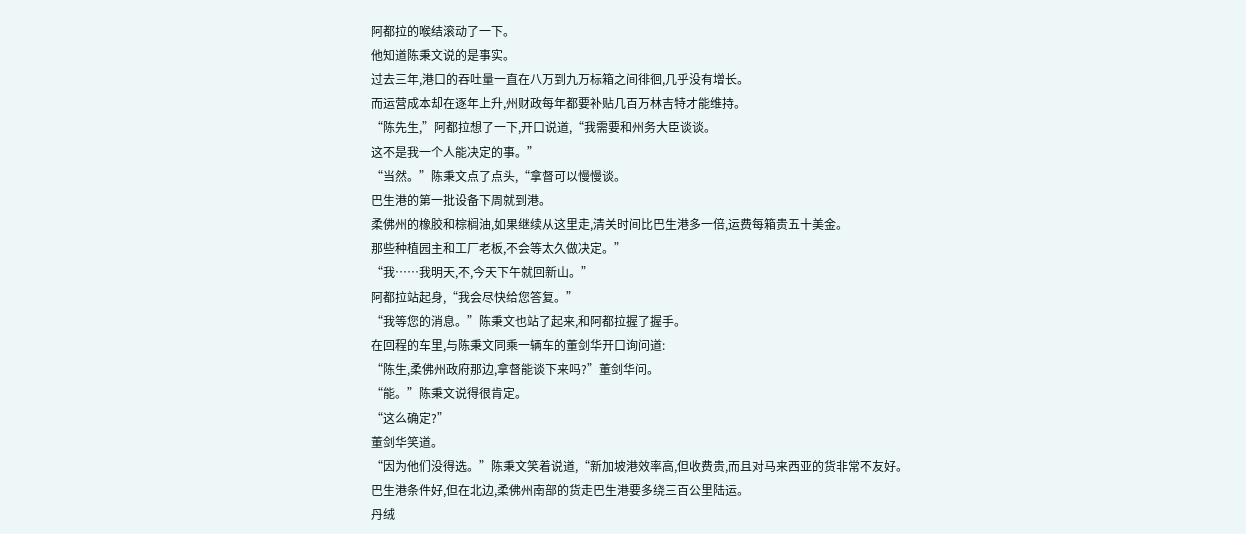阿都拉的喉结滚动了一下。
他知道陈秉文说的是事实。
过去三年,港口的吞吐量一直在八万到九万标箱之间徘徊,几乎没有增长。
而运营成本却在逐年上升,州财政每年都要补贴几百万林吉特才能维持。
“陈先生,”阿都拉想了一下,开口说道,“我需要和州务大臣谈谈。
这不是我一个人能决定的事。”
“当然。”陈秉文点了点头,“拿督可以慢慢谈。
巴生港的第一批设备下周就到港。
柔佛州的橡胶和棕榈油,如果继续从这里走,清关时间比巴生港多一倍,运费每箱贵五十美金。
那些种植园主和工厂老板,不会等太久做决定。”
“我……我明天,不,今天下午就回新山。”
阿都拉站起身,“我会尽快给您答复。”
“我等您的消息。”陈秉文也站了起来,和阿都拉握了握手。
在回程的车里,与陈秉文同乘一辆车的董剑华开口询问道:
“陈生,柔佛州政府那边,拿督能谈下来吗?”董剑华问。
“能。”陈秉文说得很肯定。
“这么确定?”
董剑华笑道。
“因为他们没得选。”陈秉文笑着说道,“新加坡港效率高,但收费贵,而且对马来西亚的货非常不友好。
巴生港条件好,但在北边,柔佛州南部的货走巴生港要多绕三百公里陆运。
丹绒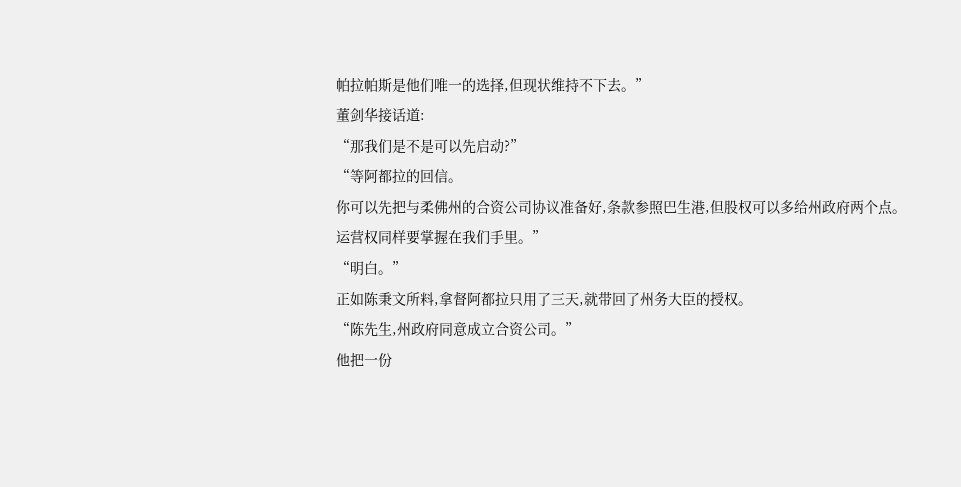帕拉帕斯是他们唯一的选择,但现状维持不下去。”
董剑华接话道:
“那我们是不是可以先启动?”
“等阿都拉的回信。
你可以先把与柔佛州的合资公司协议准备好,条款参照巴生港,但股权可以多给州政府两个点。
运营权同样要掌握在我们手里。”
“明白。”
正如陈秉文所料,拿督阿都拉只用了三天,就带回了州务大臣的授权。
“陈先生,州政府同意成立合资公司。”
他把一份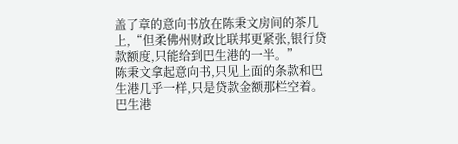盖了章的意向书放在陈秉文房间的茶几上,“但柔佛州财政比联邦更紧张,银行贷款额度,只能给到巴生港的一半。”
陈秉文拿起意向书,只见上面的条款和巴生港几乎一样,只是贷款金额那栏空着。
巴生港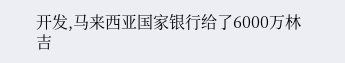开发,马来西亚国家银行给了6000万林吉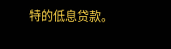特的低息贷款。